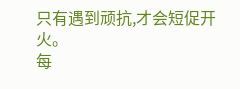只有遇到顽抗,才会短促开火。
每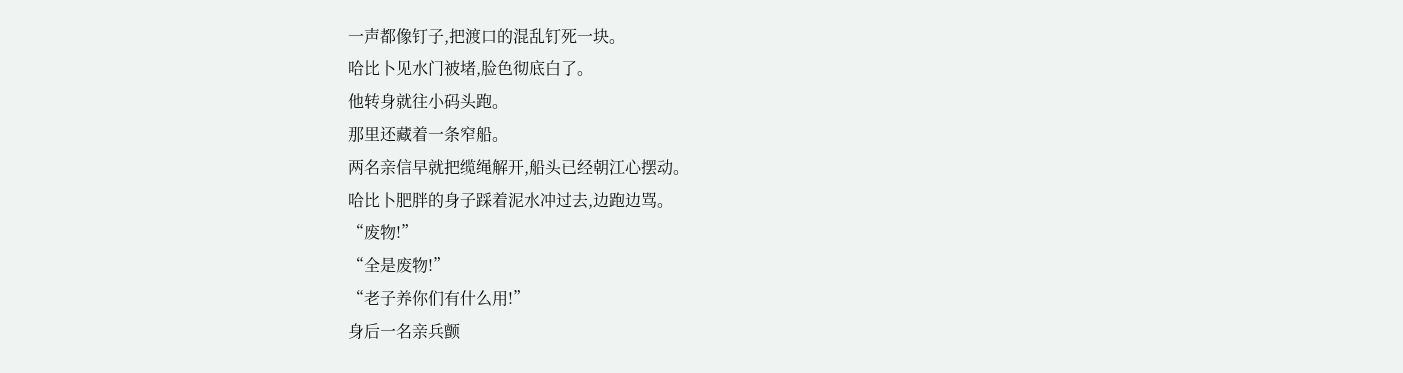一声都像钉子,把渡口的混乱钉死一块。
哈比卜见水门被堵,脸色彻底白了。
他转身就往小码头跑。
那里还藏着一条窄船。
两名亲信早就把缆绳解开,船头已经朝江心摆动。
哈比卜肥胖的身子踩着泥水冲过去,边跑边骂。
“废物!”
“全是废物!”
“老子养你们有什么用!”
身后一名亲兵颤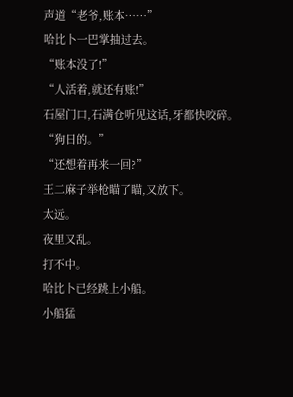声道“老爷,账本……”
哈比卜一巴掌抽过去。
“账本没了!”
“人活着,就还有账!”
石屋门口,石满仓听见这话,牙都快咬碎。
“狗日的。”
“还想着再来一回?”
王二麻子举枪瞄了瞄,又放下。
太远。
夜里又乱。
打不中。
哈比卜已经跳上小船。
小船猛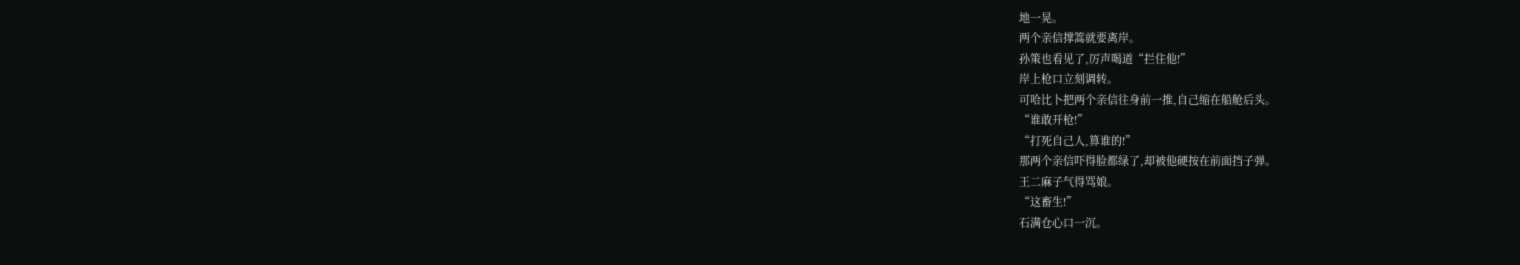地一晃。
两个亲信撑篙就要离岸。
孙策也看见了,厉声喝道“拦住他!”
岸上枪口立刻调转。
可哈比卜把两个亲信往身前一推,自己缩在船舱后头。
“谁敢开枪!”
“打死自己人,算谁的!”
那两个亲信吓得脸都绿了,却被他硬按在前面挡子弹。
王二麻子气得骂娘。
“这畜生!”
石满仓心口一沉。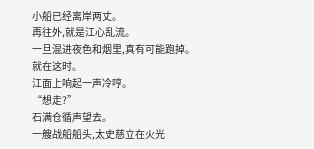小船已经离岸两丈。
再往外,就是江心乱流。
一旦混进夜色和烟里,真有可能跑掉。
就在这时。
江面上响起一声冷哼。
“想走?”
石满仓循声望去。
一艘战船船头,太史慈立在火光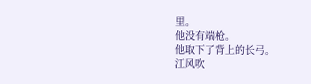里。
他没有端枪。
他取下了背上的长弓。
江风吹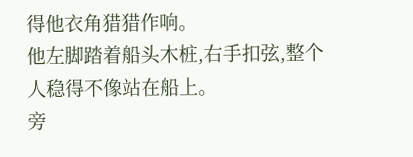得他衣角猎猎作响。
他左脚踏着船头木桩,右手扣弦,整个人稳得不像站在船上。
旁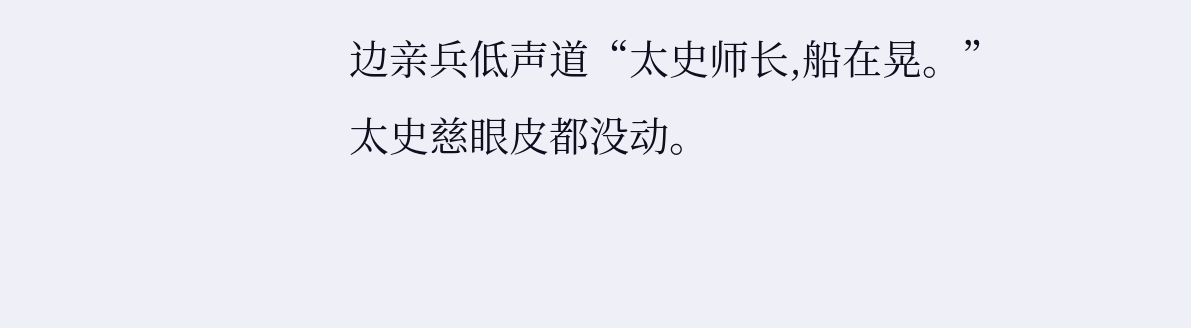边亲兵低声道“太史师长,船在晃。”
太史慈眼皮都没动。